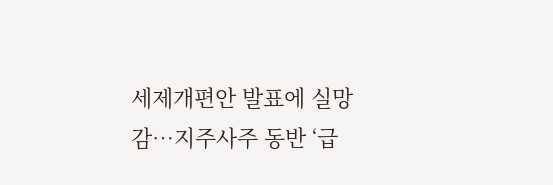세제개편안 발표에 실망감…지주사주 동반 ‘급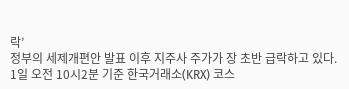락’
정부의 세제개편안 발표 이후 지주사 주가가 장 초반 급락하고 있다. 1일 오전 10시2분 기준 한국거래소(KRX) 코스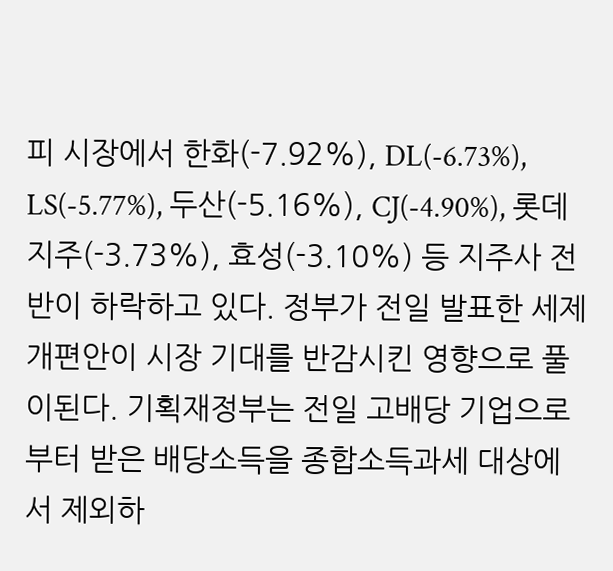피 시장에서 한화(-7.92%), DL(-6.73%), LS(-5.77%), 두산(-5.16%), CJ(-4.90%), 롯데지주(-3.73%), 효성(-3.10%) 등 지주사 전반이 하락하고 있다. 정부가 전일 발표한 세제 개편안이 시장 기대를 반감시킨 영향으로 풀이된다. 기획재정부는 전일 고배당 기업으로부터 받은 배당소득을 종합소득과세 대상에서 제외하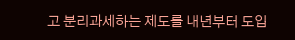고 분리과세하는 제도를 내년부터 도입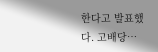한다고 발표했다. 고배당…